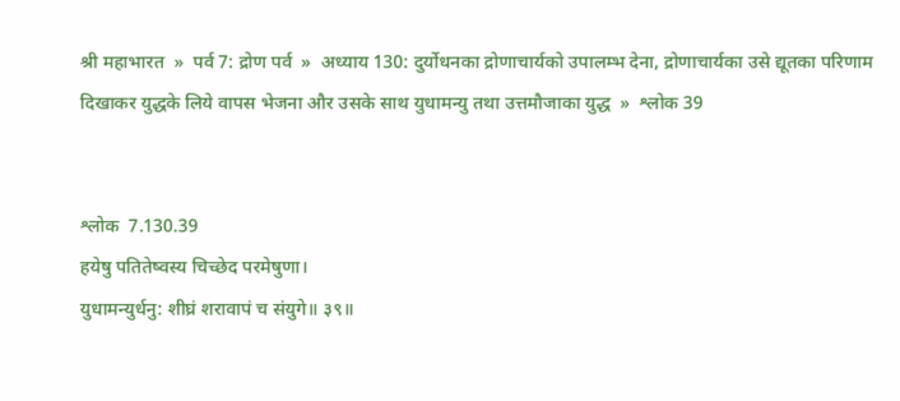श्री महाभारत  »  पर्व 7: द्रोण पर्व  »  अध्याय 130: दुर्योधनका द्रोणाचार्यको उपालम्भ देना, द्रोणाचार्यका उसे द्यूतका परिणाम दिखाकर युद्धके लिये वापस भेजना और उसके साथ युधामन्यु तथा उत्तमौजाका युद्ध  »  श्लोक 39


श्लोक  7.130.39
हयेषु पतितेष्वस्य चिच्छेद परमेषुणा।
युधामन्युर्धनु: शीघ्रं शरावापं च संयुगे॥ ३९॥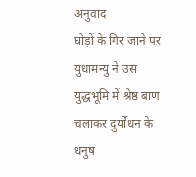अनुवाद
घोड़ों के गिर जाने पर युधामन्यु ने उस युद्धभूमि में श्रेष्ठ बाण चलाकर दुर्योधन के धनुष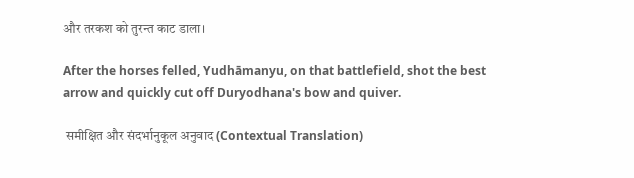और तरकश को तुरन्त काट डाला।

After the horses felled, Yudhāmanyu, on that battlefield, shot the best arrow and quickly cut off Duryodhana's bow and quiver.

 समीक्षित और संदर्भानुकूल अनुवाद (Contextual Translation)